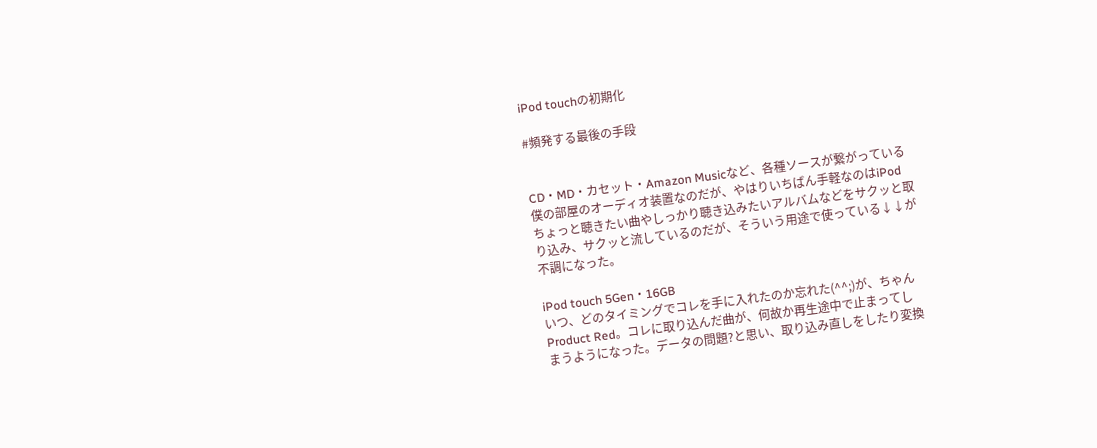iPod touchの初期化

#頻発する最後の手段


CD・MD・カセット・Amazon Musicなど、各種ソースが繋がっている
僕の部屋のオーディオ装置なのだが、やはりいちばん手軽なのはiPod
ちょっと聴きたい曲やしっかり聴き込みたいアルバムなどをサクッと取
り込み、サクッと流しているのだが、そういう用途で使っている↓↓が
不調になった。

iPod touch 5Gen・16GB
いつ、どのタイミングでコレを手に入れたのか忘れた(^^;)が、ちゃん
Product Red。コレに取り込んだ曲が、何故か再生途中で止まってし
まうようになった。データの問題?と思い、取り込み直しをしたり変換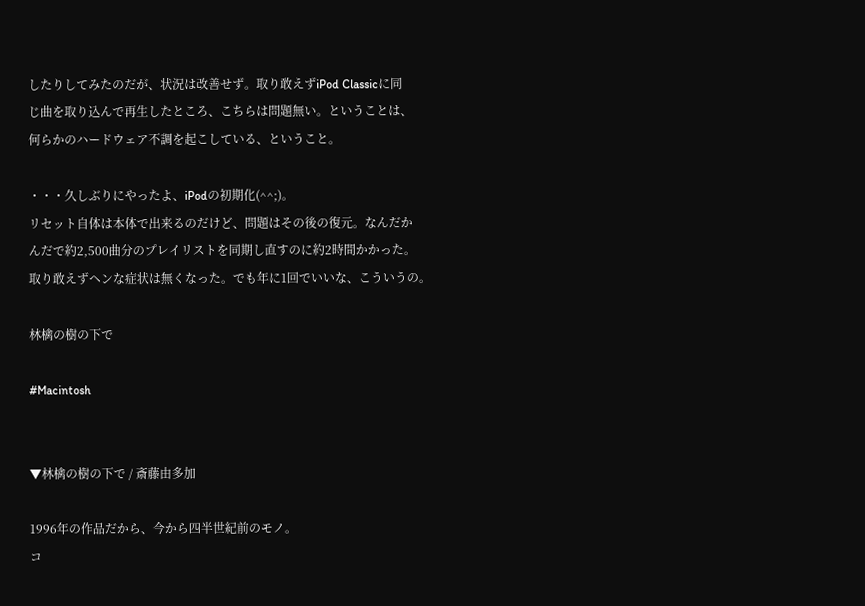したりしてみたのだが、状況は改善せず。取り敢えずiPod Classicに同
じ曲を取り込んで再生したところ、こちらは問題無い。ということは、
何らかのハードウェア不調を起こしている、ということ。

・・・久しぶりにやったよ、iPodの初期化(^^;)。
リセット自体は本体で出来るのだけど、問題はその後の復元。なんだか
んだで約2,500曲分のプレイリストを同期し直すのに約2時間かかった。
取り敢えずヘンな症状は無くなった。でも年に1回でいいな、こういうの。

林檎の樹の下で

#Macintosh


▼林檎の樹の下で / 斎藤由多加

1996年の作品だから、今から四半世紀前のモノ。
コ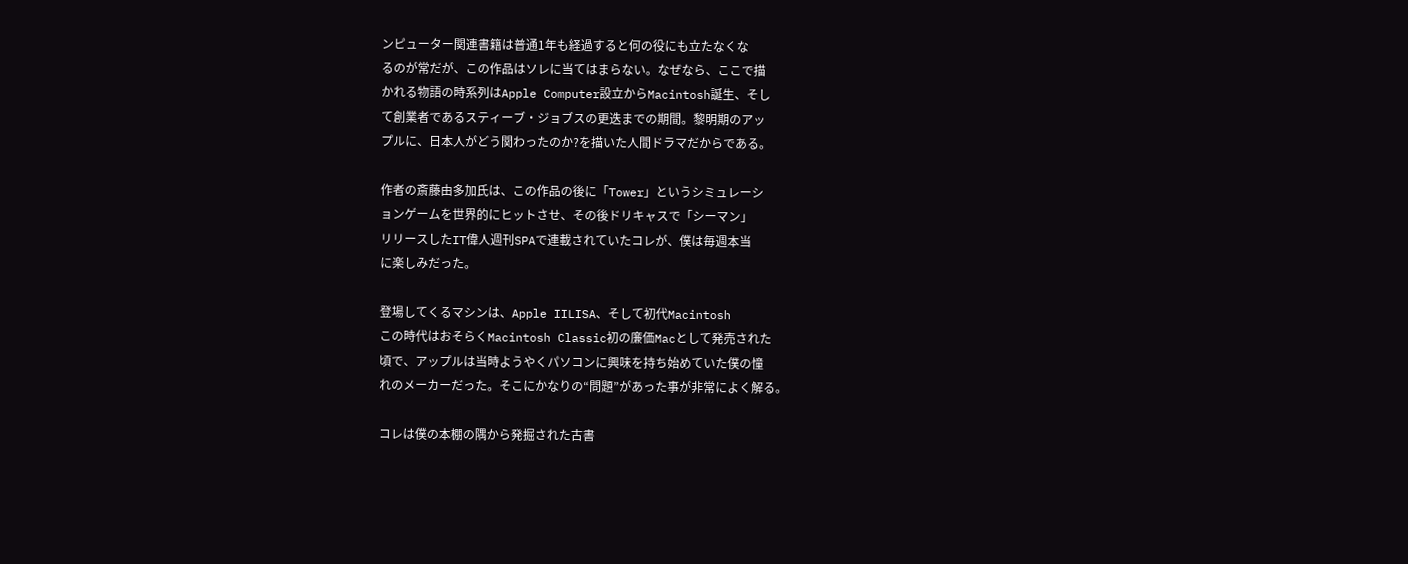ンピューター関連書籍は普通1年も経過すると何の役にも立たなくな
るのが常だが、この作品はソレに当てはまらない。なぜなら、ここで描
かれる物語の時系列はApple Computer設立からMacintosh誕生、そし
て創業者であるスティーブ・ジョブスの更迭までの期間。黎明期のアッ
プルに、日本人がどう関わったのか?を描いた人間ドラマだからである。

作者の斎藤由多加氏は、この作品の後に「Tower」というシミュレーシ
ョンゲームを世界的にヒットさせ、その後ドリキャスで「シーマン」
リリースしたIT偉人週刊SPAで連載されていたコレが、僕は毎週本当
に楽しみだった。

登場してくるマシンは、Apple IILISA、そして初代Macintosh
この時代はおそらくMacintosh Classic初の廉価Macとして発売された
頃で、アップルは当時ようやくパソコンに興味を持ち始めていた僕の憧
れのメーカーだった。そこにかなりの“問題”があった事が非常によく解る。

コレは僕の本棚の隅から発掘された古書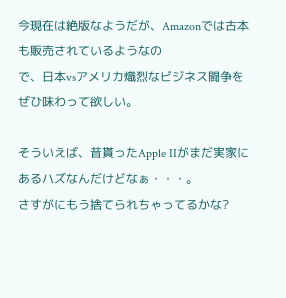今現在は絶版なようだが、Amazonでは古本も販売されているようなの
で、日本vsアメリカ熾烈なビジネス闘争をぜひ味わって欲しい。

そういえば、昔貰ったApple IIがまだ実家にあるハズなんだけどなぁ・・・。
さすがにもう捨てられちゃってるかな?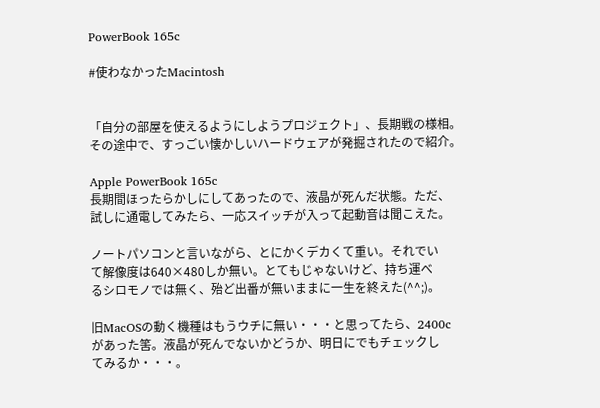PowerBook 165c

#使わなかったMacintosh


「自分の部屋を使えるようにしようプロジェクト」、長期戦の様相。
その途中で、すっごい懐かしいハードウェアが発掘されたので紹介。

Apple PowerBook 165c
長期間ほったらかしにしてあったので、液晶が死んだ状態。ただ、
試しに通電してみたら、一応スイッチが入って起動音は聞こえた。

ノートパソコンと言いながら、とにかくデカくて重い。それでい
て解像度は640×480しか無い。とてもじゃないけど、持ち運べ
るシロモノでは無く、殆ど出番が無いままに一生を終えた(^^;)。

旧MacOSの動く機種はもうウチに無い・・・と思ってたら、2400c
があった筈。液晶が死んでないかどうか、明日にでもチェックし
てみるか・・・。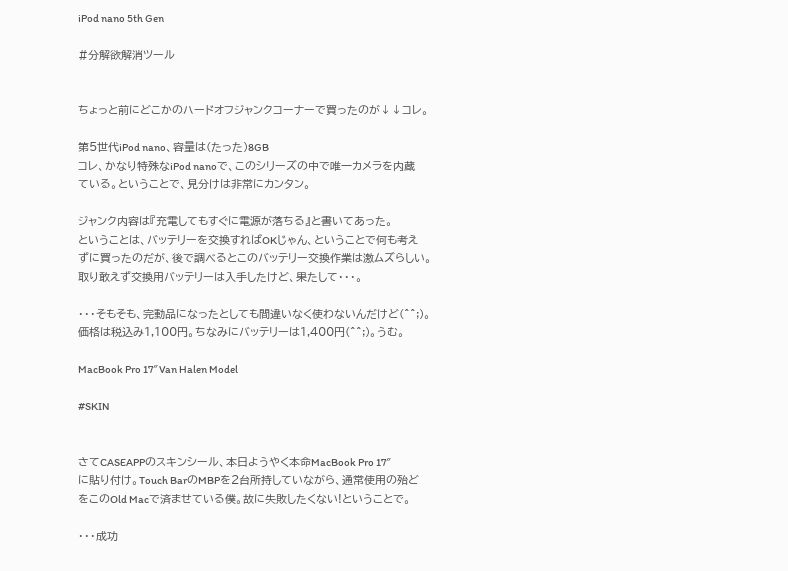iPod nano 5th Gen

#分解欲解消ツール


ちょっと前にどこかのハードオフジャンクコーナーで買ったのが↓↓コレ。

第5世代iPod nano、容量は(たった)8GB
コレ、かなり特殊なiPod nanoで、このシリーズの中で唯一カメラを内蔵
ている。ということで、見分けは非常にカンタン。

ジャンク内容は『充電してもすぐに電源が落ちる』と書いてあった。
ということは、バッテリーを交換すればOKじゃん、ということで何も考え
ずに買ったのだが、後で調べるとこのバッテリー交換作業は激ムズらしい。
取り敢えず交換用バッテリーは入手したけど、果たして・・・。

・・・そもそも、完動品になったとしても間違いなく使わないんだけど(^^;)。
価格は税込み1,100円。ちなみにバッテリーは1,400円(^^;)。うむ。

MacBook Pro 17″ Van Halen Model

#SKIN


さてCASEAPPのスキンシール、本日ようやく本命MacBook Pro 17″
に貼り付け。Touch BarのMBPを2台所持していながら、通常使用の殆ど
をこのOld Macで済ませている僕。故に失敗したくない!ということで。

・・・成功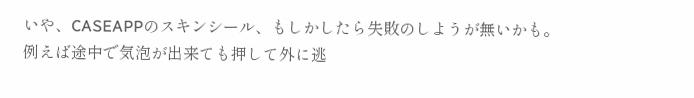いや、CASEAPPのスキンシール、もしかしたら失敗のしようが無いかも。
例えば途中で気泡が出来ても押して外に逃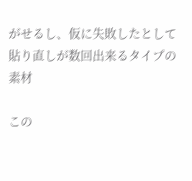がせるし、仮に失敗したとして
貼り直しが数回出来るタイプの素材

この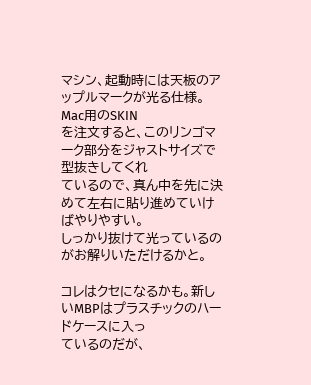マシン、起動時には天板のアップルマークが光る仕様。Mac用のSKIN
を注文すると、このリンゴマーク部分をジャストサイズで型抜きしてくれ
ているので、真ん中を先に決めて左右に貼り進めていけばやりやすい。
しっかり抜けて光っているのがお解りいただけるかと。

コレはクセになるかも。新しいMBPはプラスチックのハードケースに入っ
ているのだが、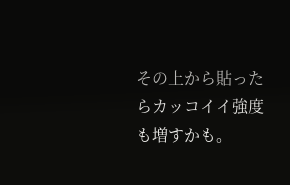その上から貼ったらカッコイイ強度も増すかも。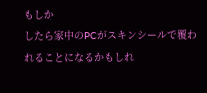もしか
したら家中のPCがスキンシールで覆われることになるかもしれ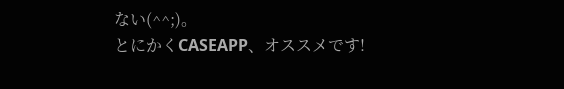ない(^^;)。
とにかくCASEAPP、オススメです!